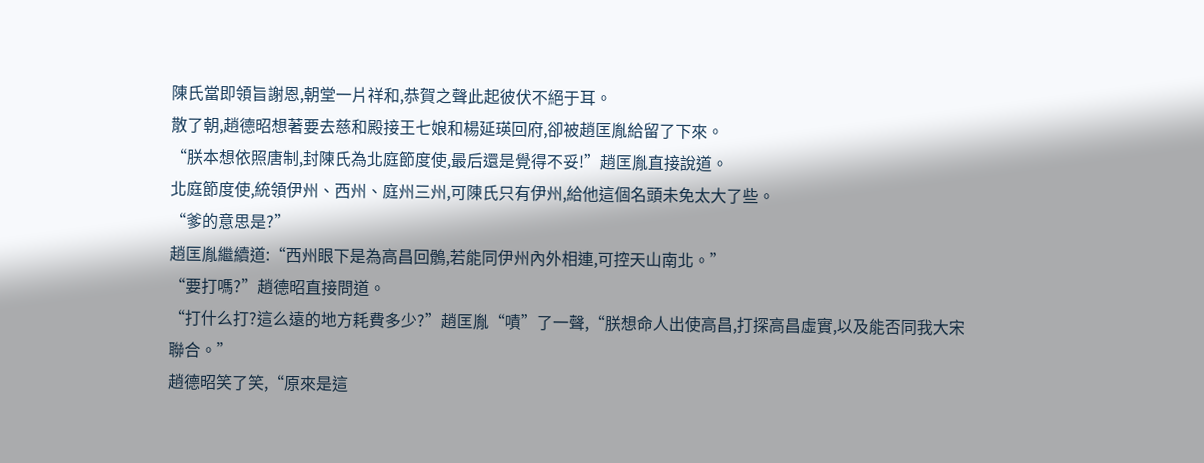陳氏當即領旨謝恩,朝堂一片祥和,恭賀之聲此起彼伏不絕于耳。
散了朝,趙德昭想著要去慈和殿接王七娘和楊延瑛回府,卻被趙匡胤給留了下來。
“朕本想依照唐制,封陳氏為北庭節度使,最后還是覺得不妥!”趙匡胤直接說道。
北庭節度使,統領伊州、西州、庭州三州,可陳氏只有伊州,給他這個名頭未免太大了些。
“爹的意思是?”
趙匡胤繼續道:“西州眼下是為高昌回鶻,若能同伊州內外相連,可控天山南北。”
“要打嗎?”趙德昭直接問道。
“打什么打?這么遠的地方耗費多少?”趙匡胤“嘖”了一聲,“朕想命人出使高昌,打探高昌虛實,以及能否同我大宋聯合。”
趙德昭笑了笑,“原來是這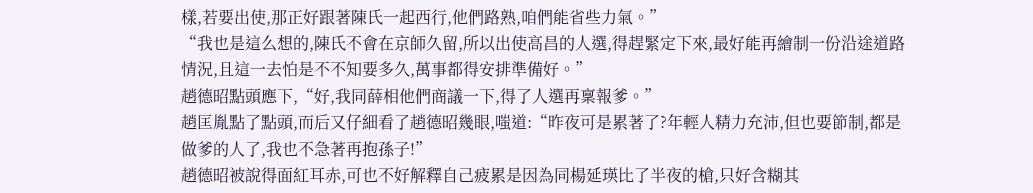樣,若要出使,那正好跟著陳氏一起西行,他們路熟,咱們能省些力氣。”
“我也是這么想的,陳氏不會在京師久留,所以出使高昌的人選,得趕緊定下來,最好能再繪制一份沿途道路情況,且這一去怕是不不知要多久,萬事都得安排準備好。”
趙德昭點頭應下,“好,我同薛相他們商議一下,得了人選再稟報爹。”
趙匡胤點了點頭,而后又仔細看了趙德昭幾眼,嗤道:“昨夜可是累著了?年輕人精力充沛,但也要節制,都是做爹的人了,我也不急著再抱孫子!”
趙德昭被說得面紅耳赤,可也不好解釋自己疲累是因為同楊延瑛比了半夜的槍,只好含糊其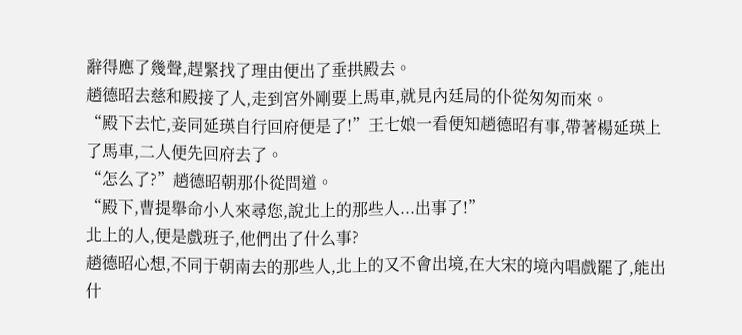辭得應了幾聲,趕緊找了理由便出了垂拱殿去。
趙德昭去慈和殿接了人,走到宮外剛要上馬車,就見內廷局的仆從匆匆而來。
“殿下去忙,妾同延瑛自行回府便是了!”王七娘一看便知趙德昭有事,帶著楊延瑛上了馬車,二人便先回府去了。
“怎么了?”趙德昭朝那仆從問道。
“殿下,曹提舉命小人來尋您,說北上的那些人...出事了!”
北上的人,便是戲班子,他們出了什么事?
趙德昭心想,不同于朝南去的那些人,北上的又不會出境,在大宋的境內唱戲罷了,能出什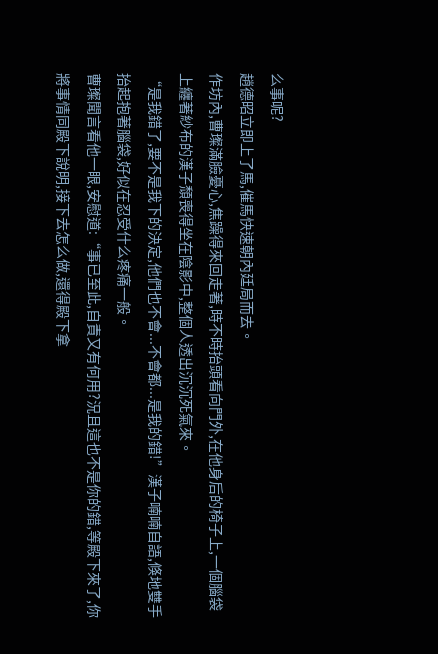么事呢?
趙德昭立即上了馬,催馬快速朝內廷局而去。
作坊內,曹璨滿臉憂心,焦躁得來回走著,時不時抬頭看向門外,在他身后的椅子上,一個腦袋上纏著紗布的漢子頹喪得坐在陰影中,整個人透出沉沉死氣來。
“是我錯了,要不是我下的決定,他們也不會...不會都...是我的錯!”漢子喃喃自語,倏地雙手抬起抱著腦袋,好似在忍受什么疼痛一般。
曹璨聞言看他一眼,安慰道:“事已至此,自責又有何用?況且這也不是你的錯,等殿下來了,你將事情同殿下說明,接下去怎么做,還得殿下拿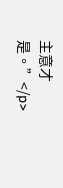主意才是。”</p>